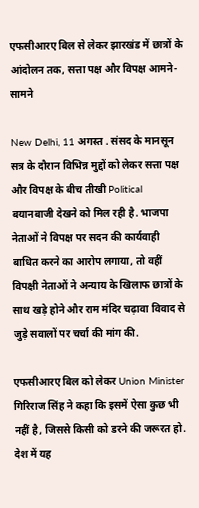एफसीआरए बिल से लेकर झारखंड में छात्रों के आंदोलन तक, सत्ता पक्ष और विपक्ष आमने-सामने

New Delhi, 11 अगस्त . संसद के मानसून सत्र के दौरान विभिन्न मुद्दों को लेकर सत्ता पक्ष और विपक्ष के बीच तीखी Political बयानबाजी देखने को मिल रही है. भाजपा नेताओं ने विपक्ष पर सदन की कार्यवाही बाधित करने का आरोप लगाया, तो वहीं विपक्षी नेताओं ने अन्याय के खिलाफ छात्रों के साथ खड़े होने और राम मंदिर चढ़ावा विवाद से जुड़े सवालों पर चर्चा की मांग की.

एफसीआरए बिल को लेकर Union Minister गिरिराज सिंह ने कहा कि इसमें ऐसा कुछ भी नहीं है, जिससे किसी को डरने की जरूरत हो. देश में यह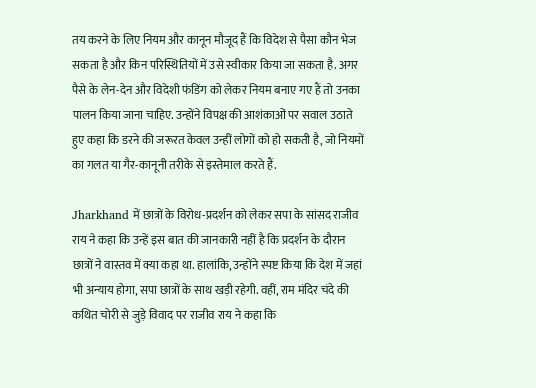तय करने के लिए नियम और कानून मौजूद हैं कि विदेश से पैसा कौन भेज सकता है और किन परिस्थितियों में उसे स्वीकार किया जा सकता है. अगर पैसे के लेन-देन और विदेशी फंडिंग को लेकर नियम बनाए गए हैं तो उनका पालन किया जाना चाहिए. उन्होंने विपक्ष की आशंकाओं पर सवाल उठाते हुए कहा कि डरने की जरूरत केवल उन्हीं लोगों को हो सकती है, जो नियमों का गलत या गैर-कानूनी तरीके से इस्तेमाल करते हैं.

Jharkhand में छात्रों के विरोध-प्रदर्शन को लेकर सपा के सांसद राजीव राय ने कहा कि उन्हें इस बात की जानकारी नहीं है कि प्रदर्शन के दौरान छात्रों ने वास्तव में क्या कहा था. हालांकि, उन्होंने स्पष्ट किया कि देश में जहां भी अन्याय होगा, सपा छात्रों के साथ खड़ी रहेगी. वहीं, राम मंदिर चंदे की कथित चोरी से जुड़े विवाद पर राजीव राय ने कहा कि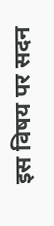इस विषय पर सदन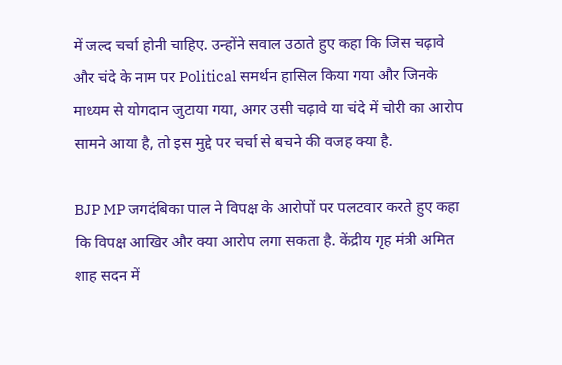में जल्द चर्चा होनी चाहिए. उन्होंने सवाल उठाते हुए कहा कि जिस चढ़ावे और चंदे के नाम पर Political समर्थन हासिल किया गया और जिनके माध्यम से योगदान जुटाया गया, अगर उसी चढ़ावे या चंदे में चोरी का आरोप सामने आया है, तो इस मुद्दे पर चर्चा से बचने की वजह क्या है.

BJP MP जगदंबिका पाल ने विपक्ष के आरोपों पर पलटवार करते हुए कहा कि विपक्ष आखिर और क्या आरोप लगा सकता है. केंद्रीय गृह मंत्री अमित शाह सदन में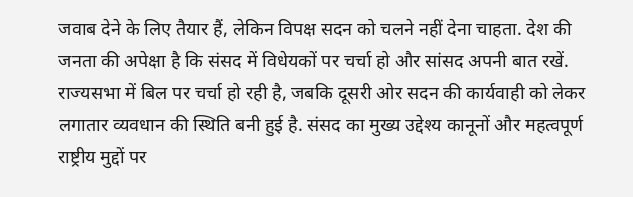जवाब देने के लिए तैयार हैं, लेकिन विपक्ष सदन को चलने नहीं देना चाहता. देश की जनता की अपेक्षा है कि संसद में विधेयकों पर चर्चा हो और सांसद अपनी बात रखें. राज्यसभा में बिल पर चर्चा हो रही है, जबकि दूसरी ओर सदन की कार्यवाही को लेकर लगातार व्यवधान की स्थिति बनी हुई है. संसद का मुख्य उद्देश्य कानूनों और महत्वपूर्ण राष्ट्रीय मुद्दों पर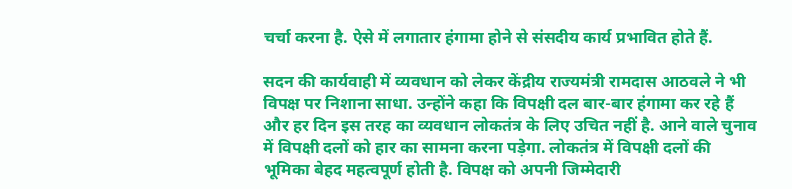चर्चा करना है. ऐसे में लगातार हंगामा होने से संसदीय कार्य प्रभावित होते हैं.

सदन की कार्यवाही में व्यवधान को लेकर केंद्रीय राज्यमंत्री रामदास आठवले ने भी विपक्ष पर निशाना साधा. उन्होंने कहा कि विपक्षी दल बार-बार हंगामा कर रहे हैं और हर दिन इस तरह का व्यवधान लोकतंत्र के लिए उचित नहीं है. आने वाले चुनाव में विपक्षी दलों को हार का सामना करना पड़ेगा. लोकतंत्र में विपक्षी दलों की भूमिका बेहद महत्वपूर्ण होती है. विपक्ष को अपनी जिम्मेदारी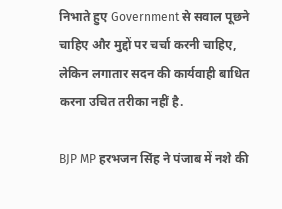निभाते हुए Government से सवाल पूछने चाहिए और मुद्दों पर चर्चा करनी चाहिए, लेकिन लगातार सदन की कार्यवाही बाधित करना उचित तरीका नहीं है.

BJP MP हरभजन सिंह ने पंजाब में नशे की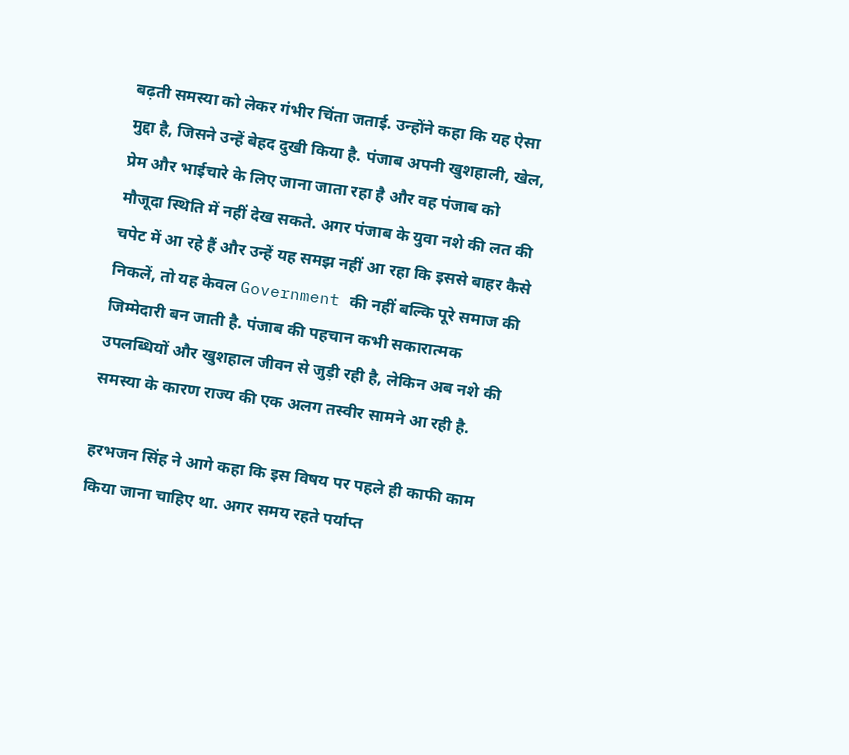बढ़ती समस्या को लेकर गंभीर चिंता जताई. उन्होंने कहा कि यह ऐसा मुद्दा है, जिसने उन्हें बेहद दुखी किया है. पंजाब अपनी खुशहाली, खेल, प्रेम और भाईचारे के लिए जाना जाता रहा है और वह पंजाब को मौजूदा स्थिति में नहीं देख सकते. अगर पंजाब के युवा नशे की लत की चपेट में आ रहे हैं और उन्हें यह समझ नहीं आ रहा कि इससे बाहर कैसे निकलें, तो यह केवल Government की नहीं बल्कि पूरे समाज की जिम्मेदारी बन जाती है. पंजाब की पहचान कभी सकारात्मक उपलब्धियों और खुशहाल जीवन से जुड़ी रही है, लेकिन अब नशे की समस्या के कारण राज्य की एक अलग तस्वीर सामने आ रही है.

हरभजन सिंह ने आगे कहा कि इस विषय पर पहले ही काफी काम किया जाना चाहिए था. अगर समय रहते पर्याप्त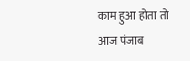काम हुआ होता तो आज पंजाब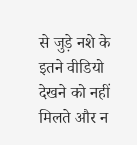से जुड़े नशे के इतने वीडियो देखने को नहीं मिलते और न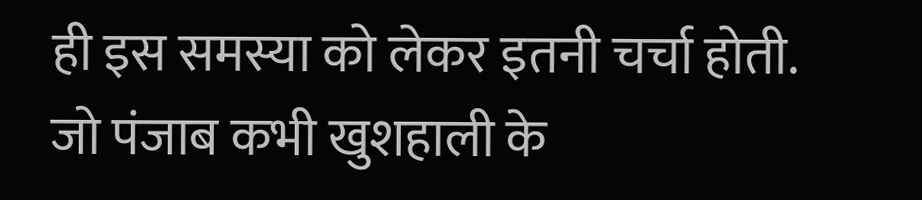ही इस समस्या को लेकर इतनी चर्चा होती. जो पंजाब कभी खुशहाली के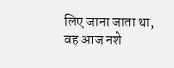लिए जाना जाता था, वह आज नशे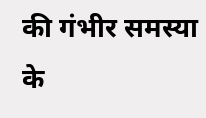की गंभीर समस्या के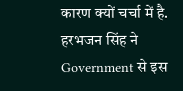कारण क्यों चर्चा में है. हरभजन सिंह ने Government से इस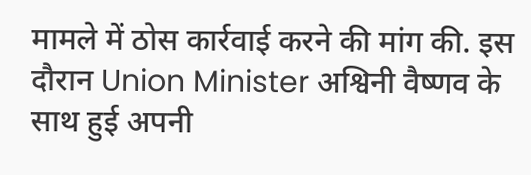मामले में ठोस कार्रवाई करने की मांग की. इस दौरान Union Minister अश्विनी वैष्णव के साथ हुई अपनी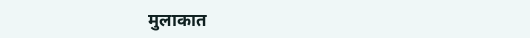मुलाकात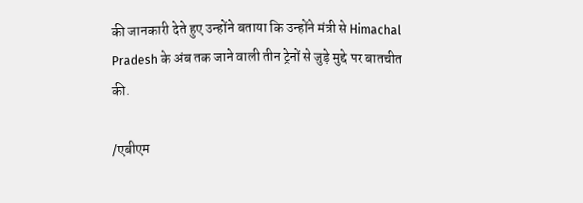की जानकारी देते हुए उन्होंने बताया कि उन्होंने मंत्री से Himachal Pradesh के अंब तक जाने वाली तीन ट्रेनों से जुड़े मुद्दे पर बातचीत की.

/एबीएम